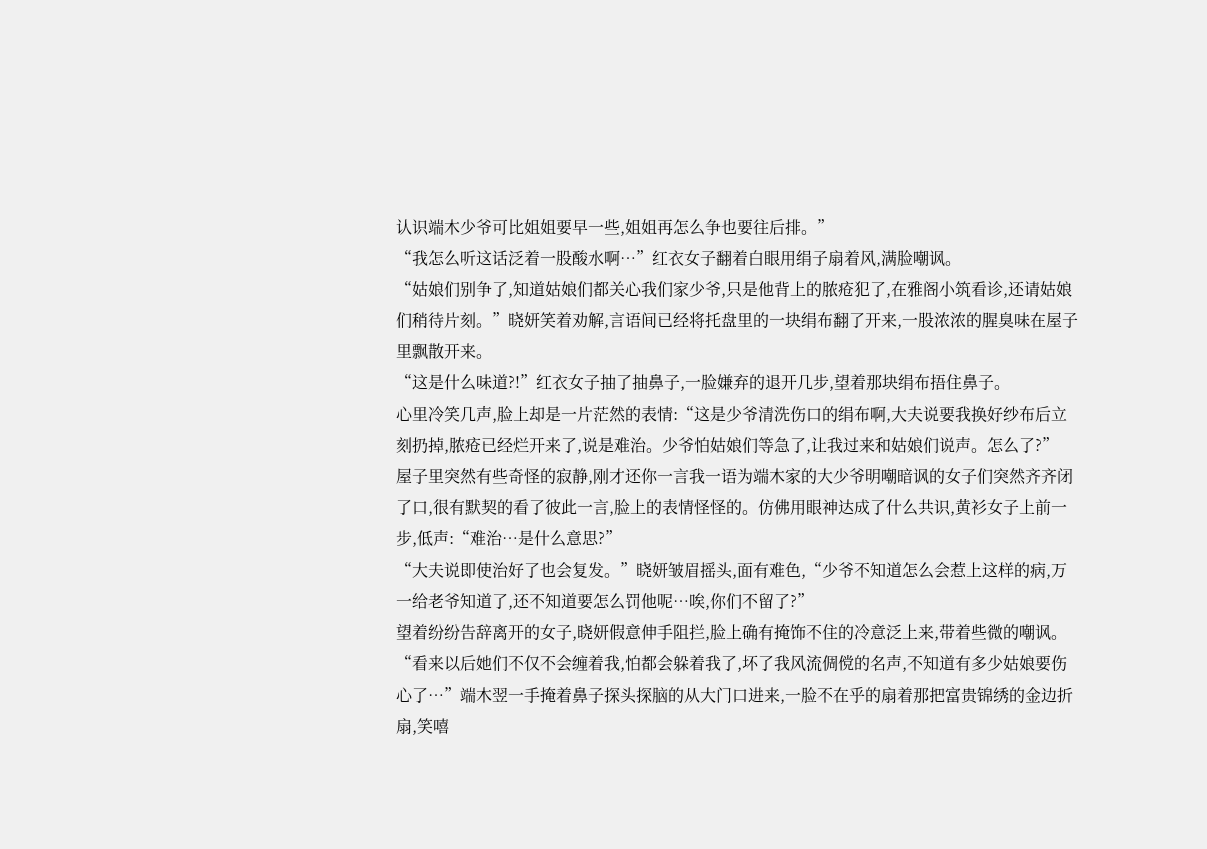认识端木少爷可比姐姐要早一些,姐姐再怎么争也要往后排。”
“我怎么听这话泛着一股酸水啊…”红衣女子翻着白眼用绢子扇着风,满脸嘲讽。
“姑娘们别争了,知道姑娘们都关心我们家少爷,只是他背上的脓疮犯了,在雅阁小筑看诊,还请姑娘们稍待片刻。”晓妍笑着劝解,言语间已经将托盘里的一块绢布翻了开来,一股浓浓的腥臭味在屋子里飘散开来。
“这是什么味道?!”红衣女子抽了抽鼻子,一脸嫌弃的退开几步,望着那块绢布捂住鼻子。
心里冷笑几声,脸上却是一片茫然的表情:“这是少爷清洗伤口的绢布啊,大夫说要我换好纱布后立刻扔掉,脓疮已经烂开来了,说是难治。少爷怕姑娘们等急了,让我过来和姑娘们说声。怎么了?”
屋子里突然有些奇怪的寂静,刚才还你一言我一语为端木家的大少爷明嘲暗讽的女子们突然齐齐闭了口,很有默契的看了彼此一言,脸上的表情怪怪的。仿佛用眼神达成了什么共识,黄衫女子上前一步,低声:“难治…是什么意思?”
“大夫说即使治好了也会复发。”晓妍皱眉摇头,面有难色,“少爷不知道怎么会惹上这样的病,万一给老爷知道了,还不知道要怎么罚他呢…唉,你们不留了?”
望着纷纷告辞离开的女子,晓妍假意伸手阻拦,脸上确有掩饰不住的冷意泛上来,带着些微的嘲讽。
“看来以后她们不仅不会缠着我,怕都会躲着我了,坏了我风流倜傥的名声,不知道有多少姑娘要伤心了…”端木翌一手掩着鼻子探头探脑的从大门口进来,一脸不在乎的扇着那把富贵锦绣的金边折扇,笑嘻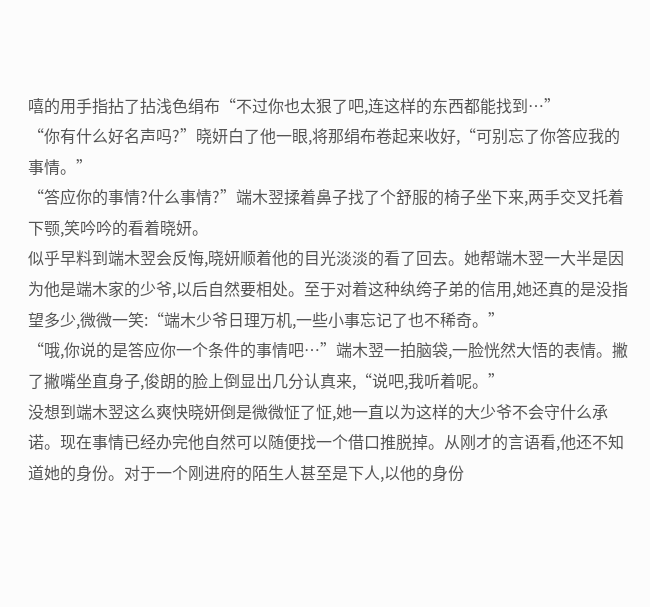嘻的用手指拈了拈浅色绢布“不过你也太狠了吧,连这样的东西都能找到…”
“你有什么好名声吗?”晓妍白了他一眼,将那绢布卷起来收好,“可别忘了你答应我的事情。”
“答应你的事情?什么事情?”端木翌揉着鼻子找了个舒服的椅子坐下来,两手交叉托着下颚,笑吟吟的看着晓妍。
似乎早料到端木翌会反悔,晓妍顺着他的目光淡淡的看了回去。她帮端木翌一大半是因为他是端木家的少爷,以后自然要相处。至于对着这种纨绔子弟的信用,她还真的是没指望多少,微微一笑:“端木少爷日理万机,一些小事忘记了也不稀奇。”
“哦,你说的是答应你一个条件的事情吧…”端木翌一拍脑袋,一脸恍然大悟的表情。撇了撇嘴坐直身子,俊朗的脸上倒显出几分认真来,“说吧,我听着呢。”
没想到端木翌这么爽快晓妍倒是微微怔了怔,她一直以为这样的大少爷不会守什么承诺。现在事情已经办完他自然可以随便找一个借口推脱掉。从刚才的言语看,他还不知道她的身份。对于一个刚进府的陌生人甚至是下人,以他的身份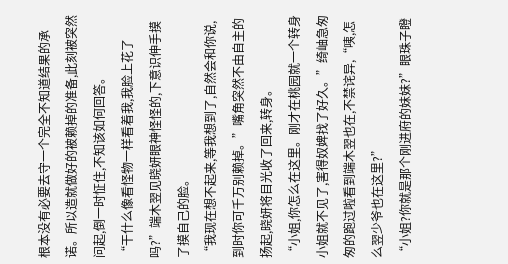根本没有必要去守一个完全不知道结果的承诺。所以造就做好的被赖掉的准备,此刻被突然问起,倒一时怔住,不知该如何回答。
“干什么像看怪物一样看着我,我脸上花了吗?”端木翌见晓妍眼神怪怪的,下意识伸手摸了摸自己的脸。
“我现在想不起来,等我想到了,自然会和你说,到时你可千万别赖掉。”嘴角突然不由自主的扬起,晓妍将目光收了回来,转身。
“小姐,你怎么在这里。刚才在桃园就一个转身小姐就不见了,害得奴婢找了好久。”绮岫急匆匆的跑过啦看到端木翌也在,不禁诧异,“咦,怎么翌少爷也在这里?”
“小姐?你就是那个刚进府的妹妹?”眼珠子瞪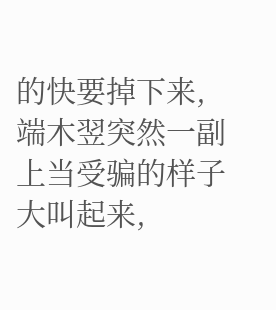的快要掉下来,端木翌突然一副上当受骗的样子大叫起来,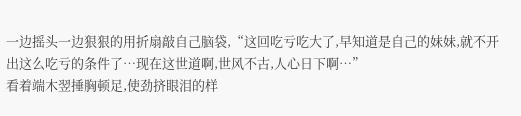一边摇头一边狠狠的用折扇敲自己脑袋,“这回吃亏吃大了,早知道是自己的妹妹,就不开出这么吃亏的条件了…现在这世道啊,世风不古,人心日下啊…”
看着端木翌捶胸顿足,使劲挤眼泪的样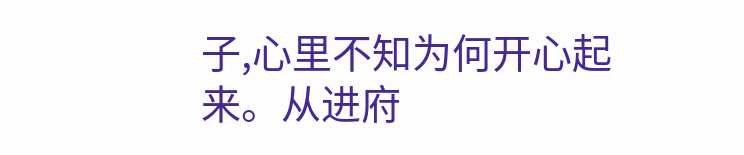子,心里不知为何开心起来。从进府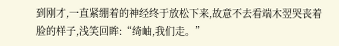到刚才,一直紧绷着的神经终于放松下来,故意不去看端木翌哭丧着脸的样子,浅笑回眸:“绮岫,我们走。”